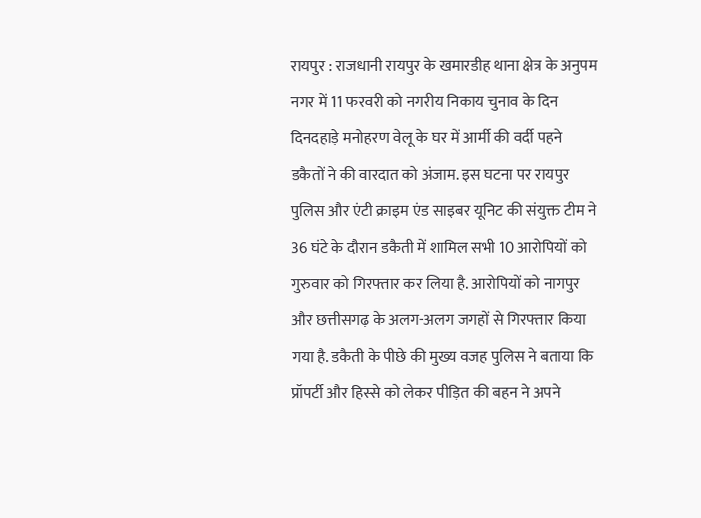रायपुर : राजधानी रायपुर के खमारडीह थाना क्षेत्र के अनुपम नगर में 11 फरवरी को नगरीय निकाय चुनाव के दिन दिनदहाड़े मनोहरण वेलू के घर में आर्मी की वर्दी पहने डकैतों ने की वारदात को अंजाम. इस घटना पर रायपुर पुलिस और एंटी क्राइम एंड साइबर यूनिट की संयुक्त टीम ने 36 घंटे के दौरान डकैती में शामिल सभी 10 आरोपियों को गुरुवार को गिरफ्तार कर लिया है. आरोपियों को नागपुर और छत्तीसगढ़ के अलग-अलग जगहों से गिरफ्तार किया गया है. डकैती के पीछे की मुख्य वजह पुलिस ने बताया कि प्रॉपर्टी और हिस्से को लेकर पीड़ित की बहन ने अपने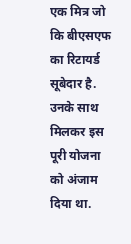एक मित्र जो कि बीएसएफ का रिटायर्ड सूबेदार है. उनके साथ मिलकर इस पूरी योजना को अंजाम दिया था.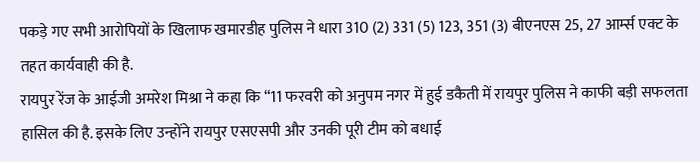पकड़े गए सभी आरोपियों के खिलाफ खमारडीह पुलिस ने धारा 310 (2) 331 (5) 123, 351 (3) बीएनएस 25, 27 आर्म्स एक्ट के तहत कार्यवाही की है.
रायपुर रेंज के आईजी अमरेश मिश्रा ने कहा कि “11 फरवरी को अनुपम नगर में हुई डकैती में रायपुर पुलिस ने काफी बड़ी सफलता हासिल की है. इसके लिए उन्होंने रायपुर एसएसपी और उनकी पूरी टीम को बधाई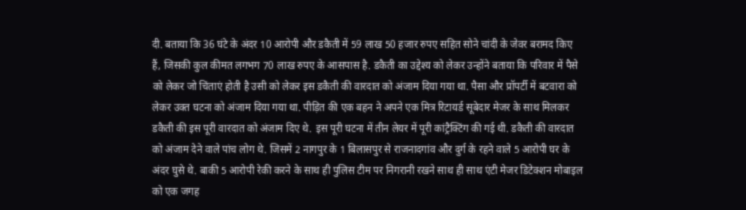दी. बताया कि 36 घंटे के अंदर 10 आरोपी और डकैती में 59 लाख 50 हजार रुपए सहित सोने चांदी के जेवर बरामद किए हैं, जिसकी कुल कीमत लगभग 70 लाख रुपए के आसपास है. डकैती का उद्देश्य को लेकर उन्होंने बताया कि परिवार में पैसे को लेकर जो चिंताएं होती है उसी को लेकर इस डकैती की वारदात को अंजाम दिया गया था. पैसा और प्रॉपर्टी में बटवारा को लेकर उक्त घटना को अंजाम दिया गया था. पीड़ित की एक बहन ने अपने एक मित्र रिटायर्ड सूबेदार मेजर के साथ मिलकर डकैती की इस पूरी वारदात को अंजाम दिए थे. इस पूरी घटना में तीन लेयर में पूरी कांट्रैक्टिंग की गई थी. डकैती की वारदात को अंजाम देने वाले पांच लोग थे. जिसमें 2 नागपुर के 1 बिलासपुर से राजनादगांव और दुर्ग के रहने वाले 5 आरोपी घर के अंदर घुसे थे. बाकी 5 आरोपी रेकी करने के साथ ही पुलिस टीम पर निगरानी रखने साथ ही साथ एंटी मेजर डिटेक्शन मोबाइल को एक जगह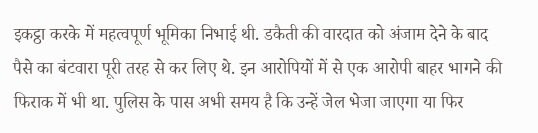इकट्ठा करके में महत्वपूर्ण भूमिका निभाई थी. डकैती की वारदात को अंजाम देने के बाद पैसे का बंटवारा पूरी तरह से कर लिए थे. इन आरोपियों में से एक आरोपी बाहर भागने की फिराक में भी था. पुलिस के पास अभी समय है कि उन्हें जेल भेजा जाएगा या फिर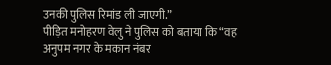उनकी पुलिस रिमांड ली जाएगी.”
पीड़ित मनोहरण वेलु ने पुलिस को बताया कि “वह अनुपम नगर के मकान नंबर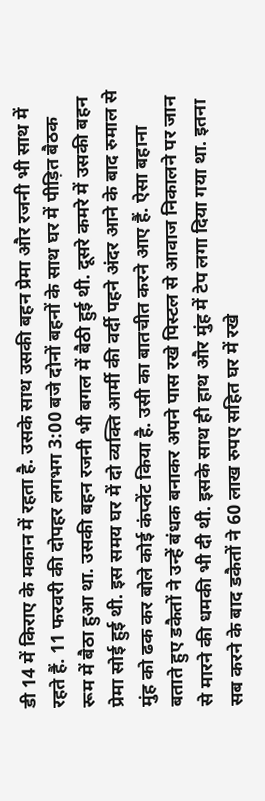डी 14 में किराए के मकान में रहता है. उसके साथ उसकी बहन प्रेमा और रजनी भी साथ में रहते हैं. 11 फरवरी की दोपहर लगभग 3:00 बजे दोनों बहनों के साथ घर में पीड़ित बैठक रूम में बैठा हुआ था. उसकी बहन रजनी भी बगल में बैठी हुई थी. दूसरे कमरे में उसकी बहन प्रेमा सोई हुई थी. इस समय घर में दो व्यक्ति आर्मी की वर्दी पहने अंदर आने के बाद रुमाल से मुंह को ढक कर बोले कोई कंप्लेंट किया है. उसी का बातचीत करने आए हैं. ऐसा बहाना बताते हुए डकैतों ने उन्हें बंधक बनाकर अपने पास रखे पिस्टल से आवाज निकालने पर जान से मारने की धमकी भी दी थी. इसके साथ ही हाथ और मुंह में टेप लगा दिया गया था. इतना सब करने के बाद डकैतों ने 60 लाख रुपए सहित घर में रखे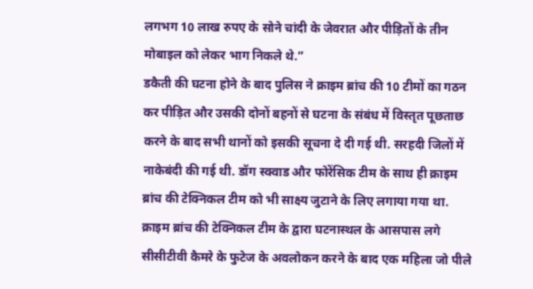लगभग 10 लाख रुपए के सोने चांदी के जेवरात और पीड़ितों के तीन मोबाइल को लेकर भाग निकले थे.”
डकैती की घटना होने के बाद पुलिस ने क्राइम ब्रांच की 10 टीमों का गठन कर पीड़ित और उसकी दोनों बहनों से घटना के संबंध में विस्तृत पूछताछ करने के बाद सभी थानों को इसकी सूचना दे दी गई थी. सरहदी जिलों में नाकेबंदी की गई थी. डॉग स्क्वाड और फोरेंसिक टीम के साथ ही क्राइम ब्रांच की टेक्निकल टीम को भी साक्ष्य जुटाने के लिए लगाया गया था. क्राइम ब्रांच की टेक्निकल टीम के द्वारा घटनास्थल के आसपास लगे सीसीटीवी कैमरे के फुटेज के अवलोकन करने के बाद एक महिला जो पीले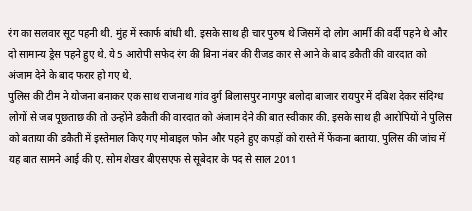रंग का सलवार सूट पहनी थी. मुंह में स्कार्फ बांधी थी. इसके साथ ही चार पुरुष थे जिसमें दो लोग आर्मी की वर्दी पहने थे और दो सामान्य ड्रेस पहने हुए थे. ये 5 आरोपी सफेद रंग की बिना नंबर की रीजड कार से आने के बाद डकैती की वारदात को अंजाम देने के बाद फरार हो गए थे.
पुलिस की टीम ने योजना बनाकर एक साथ राजनाथ गांव दुर्ग बिलासपुर नागपुर बलोदा बाजार रायपुर में दबिश देकर संदिग्ध लोगों से जब पूछताछ की तो उन्होंने डकैती की वारदात को अंजाम देने की बात स्वीकार की. इसके साथ ही आरोपियों ने पुलिस को बताया की डकैती में इस्तेमाल किए गए मोबाइल फोन और पहने हुए कपड़ों को रास्ते में फेंकना बताया. पुलिस की जांच में यह बात सामने आई की ए. सोम शेखर बीएसएफ से सूबेदार के पद से साल 2011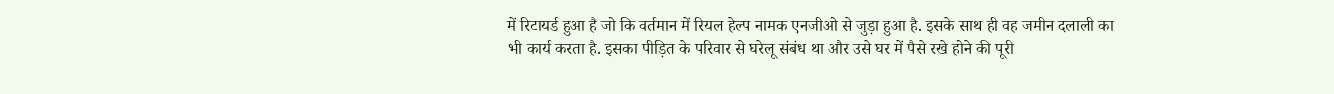में रिटायर्ड हुआ है जो कि वर्तमान में रियल हेल्प नामक एनजीओ से जुड़ा हुआ है. इसके साथ ही वह जमीन दलाली का भी कार्य करता है. इसका पीड़ित के परिवार से घरेलू संबंध था और उसे घर में पैसे रखे होने की पूरी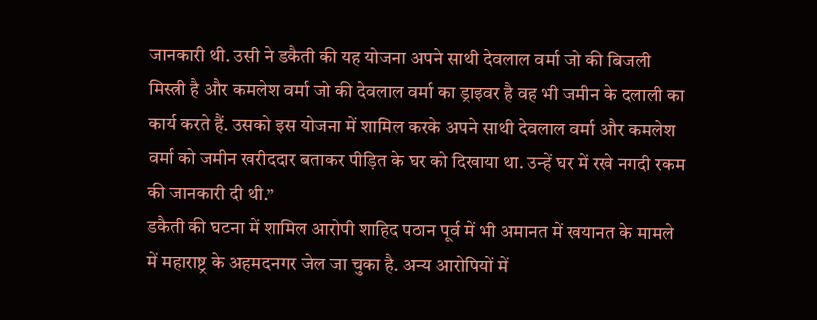जानकारी थी. उसी ने डकैती की यह योजना अपने साथी देवलाल वर्मा जो की बिजली मिस्त्री है और कमलेश वर्मा जो की देवलाल वर्मा का ड्राइवर है वह भी जमीन के दलाली का कार्य करते हैं. उसको इस योजना में शामिल करके अपने साथी देवलाल वर्मा और कमलेश वर्मा को जमीन खरीददार बताकर पीड़ित के घर को दिखाया था. उन्हें घर में रखे नगदी रकम की जानकारी दी थी.”
डकैती की घटना में शामिल आरोपी शाहिद पठान पूर्व में भी अमानत में खयानत के मामले में महाराष्ट्र के अहमदनगर जेल जा चुका है. अन्य आरोपियों में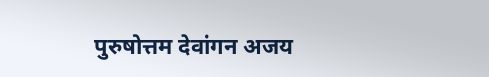पुरुषोत्तम देवांगन अजय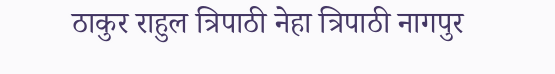ठाकुर राहुल त्रिपाठी नेहा त्रिपाठी नागपुर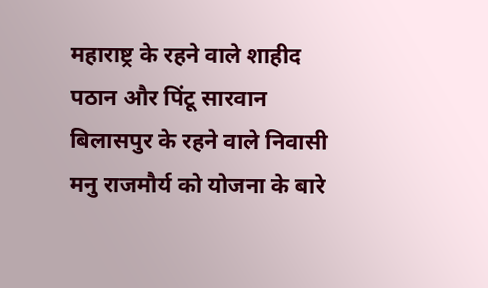महाराष्ट्र के रहने वाले शाहीद पठान और पिंटू सारवान बिलासपुर के रहने वाले निवासी मनु राजमौर्य को योजना के बारे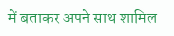में बताकर अपने साथ शामिल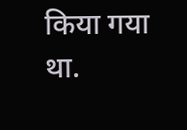किया गया था.